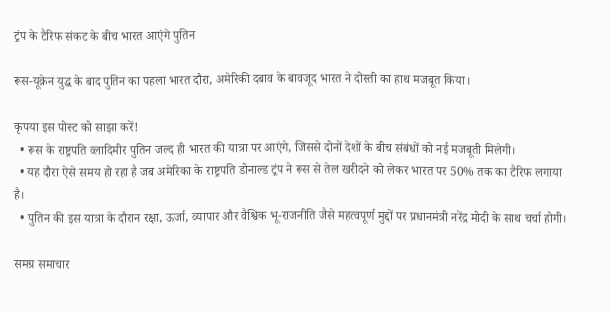ट्रंप के टैरिफ संकट के बीच भारत आएंगे पुतिन

रूस-यूक्रेन युद्ध के बाद पुतिन का पहला भारत दौरा, अमेरिकी दबाव के बावजूद भारत ने दोस्ती का हाथ मजबूत किया।

कृपया इस पोस्ट को साझा करें!
  • रूस के राष्ट्रपति व्लादिमीर पुतिन जल्द ही भारत की यात्रा पर आएंगे, जिससे दोनों देशों के बीच संबंधों को नई मजबूती मिलेगी।
  • यह दौरा ऐसे समय हो रहा है जब अमेरिका के राष्ट्रपति डोनाल्ड ट्रंप ने रूस से तेल खरीदने को लेकर भारत पर 50% तक का टैरिफ लगाया है।
  • पुतिन की इस यात्रा के दौरान रक्षा, ऊर्जा, व्यापार और वैश्विक भू-राजनीति जैसे महत्वपूर्ण मुद्दों पर प्रधानमंत्री नरेंद्र मोदी के साथ चर्चा होगी।

समग्र समाचार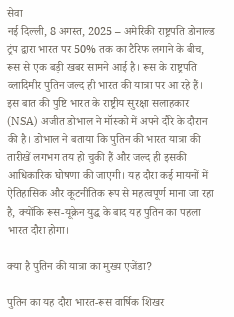सेवा
नई दिल्ली, 8 अगस्त, 2025 – अमेरिकी राष्ट्रपति डोनाल्ड ट्रंप द्वारा भारत पर 50% तक का टैरिफ लगाने के बीच, रूस से एक बड़ी खबर सामने आई है। रूस के राष्ट्रपति व्लादिमीर पुतिन जल्द ही भारत की यात्रा पर आ रहे हैं। इस बात की पुष्टि भारत के राष्ट्रीय सुरक्षा सलाहकार (NSA) अजीत डोभाल ने मॉस्को में अपने दौरे के दौरान की है। डोभाल ने बताया कि पुतिन की भारत यात्रा की तारीखें लगभग तय हो चुकी हैं और जल्द ही इसकी आधिकारिक घोषणा की जाएगी। यह दौरा कई मायनों में ऐतिहासिक और कूटनीतिक रूप से महत्वपूर्ण माना जा रहा है, क्योंकि रूस-यूक्रेन युद्ध के बाद यह पुतिन का पहला भारत दौरा होगा।

क्या है पुतिन की यात्रा का मुख्य एजेंडा?

पुतिन का यह दौरा भारत-रूस वार्षिक शिखर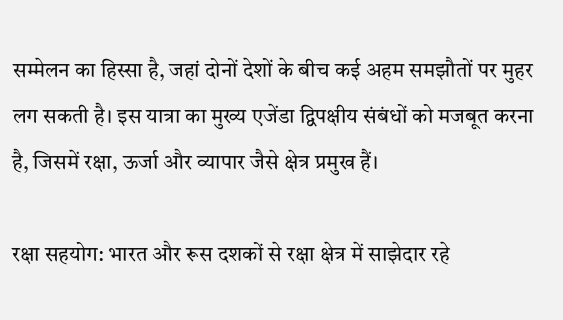सम्मेलन का हिस्सा है, जहां दोनों देशों के बीच कई अहम समझौतों पर मुहर लग सकती है। इस यात्रा का मुख्य एजेंडा द्विपक्षीय संबंधों को मजबूत करना है, जिसमें रक्षा, ऊर्जा और व्यापार जैसे क्षेत्र प्रमुख हैं।

रक्षा सहयोग: भारत और रूस दशकों से रक्षा क्षेत्र में साझेदार रहे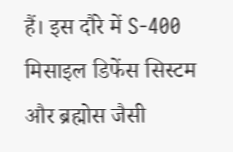हैं। इस दौरे में S-400 मिसाइल डिफेंस सिस्टम और ब्रह्मोस जैसी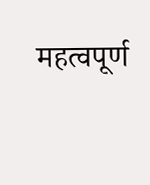महत्वपूर्ण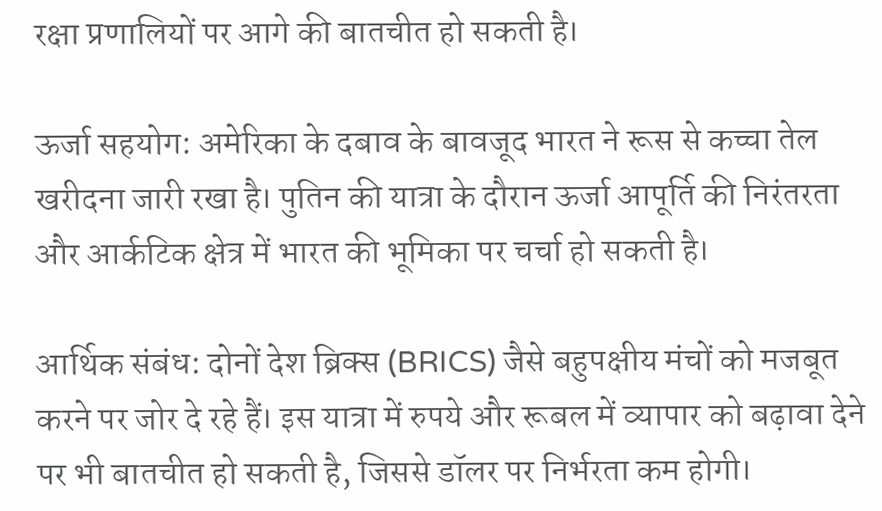रक्षा प्रणालियों पर आगे की बातचीत हो सकती है।

ऊर्जा सहयोग: अमेरिका के दबाव के बावजूद भारत ने रूस से कच्चा तेल खरीदना जारी रखा है। पुतिन की यात्रा के दौरान ऊर्जा आपूर्ति की निरंतरता और आर्कटिक क्षेत्र में भारत की भूमिका पर चर्चा हो सकती है।

आर्थिक संबंध: दोनों देश ब्रिक्स (BRICS) जैसे बहुपक्षीय मंचों को मजबूत करने पर जोर दे रहे हैं। इस यात्रा में रुपये और रूबल में व्यापार को बढ़ावा देने पर भी बातचीत हो सकती है, जिससे डॉलर पर निर्भरता कम होगी।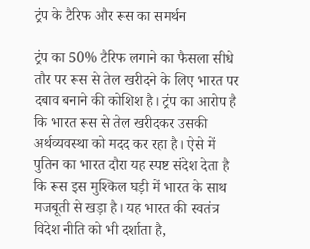ट्रंप के टैरिफ और रूस का समर्थन

ट्रंप का 50% टैरिफ लगाने का फैसला सीधे तौर पर रूस से तेल खरीदने के लिए भारत पर दबाव बनाने की कोशिश है। ट्रंप का आरोप है कि भारत रूस से तेल खरीदकर उसकी अर्थव्यवस्था को मदद कर रहा है। ऐसे में पुतिन का भारत दौरा यह स्पष्ट संदेश देता है कि रूस इस मुश्किल घड़ी में भारत के साथ मजबूती से खड़ा है। यह भारत की स्वतंत्र विदेश नीति को भी दर्शाता है,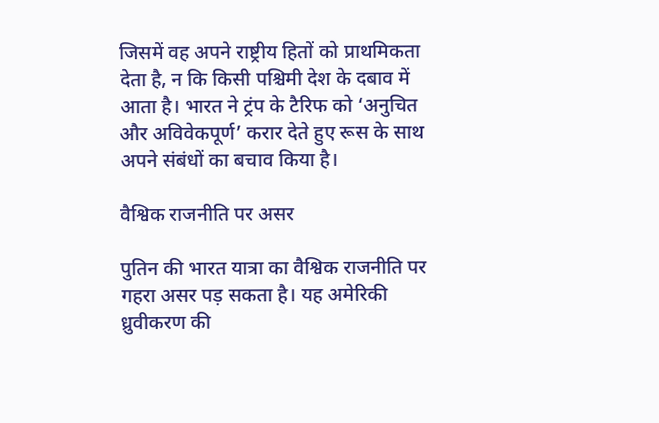जिसमें वह अपने राष्ट्रीय हितों को प्राथमिकता देता है, न कि किसी पश्चिमी देश के दबाव में आता है। भारत ने ट्रंप के टैरिफ को ‘अनुचित और अविवेकपूर्ण’ करार देते हुए रूस के साथ अपने संबंधों का बचाव किया है।

वैश्विक राजनीति पर असर

पुतिन की भारत यात्रा का वैश्विक राजनीति पर गहरा असर पड़ सकता है। यह अमेरिकी ध्रुवीकरण की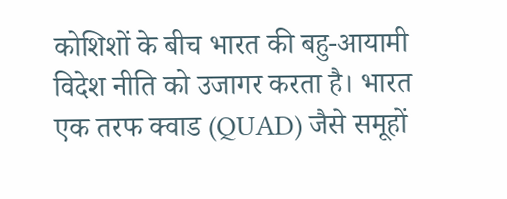कोशिशों के बीच भारत की बहु-आयामी विदेश नीति को उजागर करता है। भारत एक तरफ क्वाड (QUAD) जैसे समूहों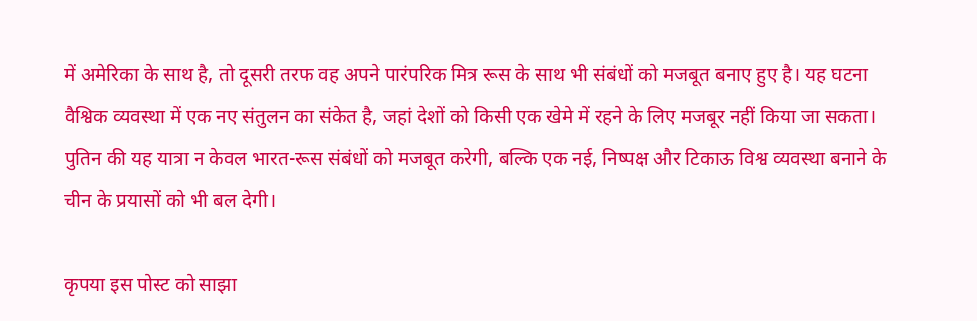में अमेरिका के साथ है, तो दूसरी तरफ वह अपने पारंपरिक मित्र रूस के साथ भी संबंधों को मजबूत बनाए हुए है। यह घटना वैश्विक व्यवस्था में एक नए संतुलन का संकेत है, जहां देशों को किसी एक खेमे में रहने के लिए मजबूर नहीं किया जा सकता। पुतिन की यह यात्रा न केवल भारत-रूस संबंधों को मजबूत करेगी, बल्कि एक नई, निष्पक्ष और टिकाऊ विश्व व्यवस्था बनाने के चीन के प्रयासों को भी बल देगी।

कृपया इस पोस्ट को साझा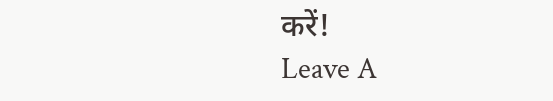करें!
Leave A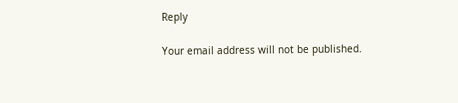Reply

Your email address will not be published.